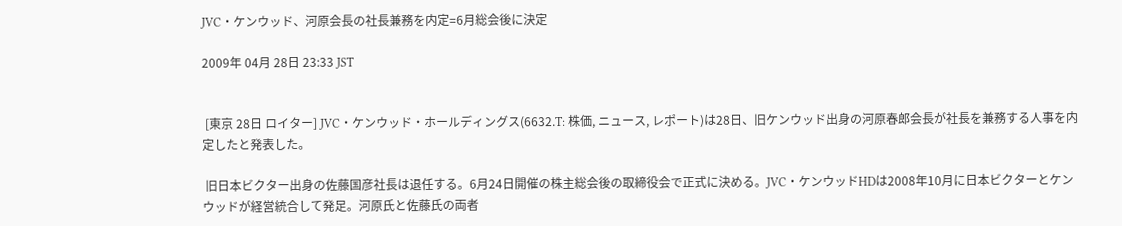JVC・ケンウッド、河原会長の社長兼務を内定=6月総会後に決定

2009年 04月 28日 23:33 JST


 [東京 28日 ロイター] JVC・ケンウッド・ホールディングス(6632.T: 株価, ニュース, レポート)は28日、旧ケンウッド出身の河原春郎会長が社長を兼務する人事を内定したと発表した。

 旧日本ビクター出身の佐藤国彦社長は退任する。6月24日開催の株主総会後の取締役会で正式に決める。JVC・ケンウッドHDは2008年10月に日本ビクターとケンウッドが経営統合して発足。河原氏と佐藤氏の両者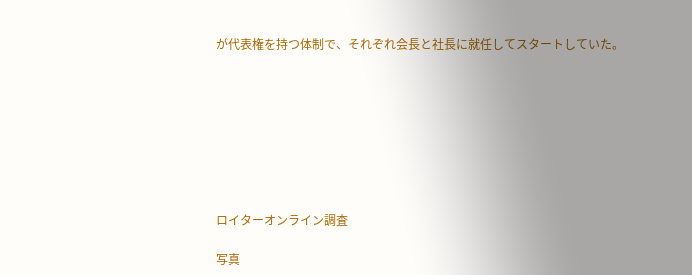が代表権を持つ体制で、それぞれ会長と社長に就任してスタートしていた。








ロイターオンライン調査

写真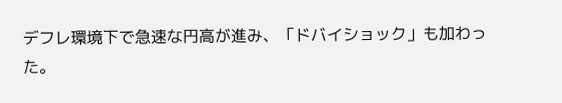デフレ環境下で急速な円高が進み、「ドバイショック」も加わった。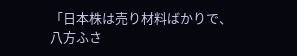「日本株は売り材料ばかりで、八方ふさ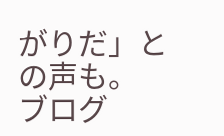がりだ」との声も。  ブログ